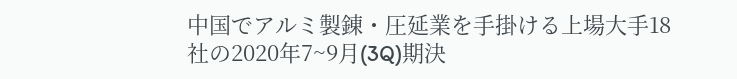中国でアルミ製錬・圧延業を手掛ける上場大手18社の2020年7~9月(3Q)期決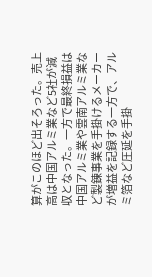算がこのほど出そろった。売上高は中国アルミ業など5社が減収となった。一方で最終損益は中国アルミ業や雲南アルミ業など製錬事業を手掛けるメーカーが増益を記録する一方で、アルミ箔など圧延を手掛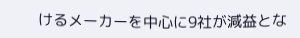けるメーカーを中心に9社が減益とな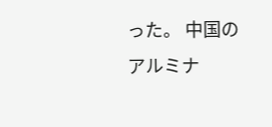った。 中国のアルミナ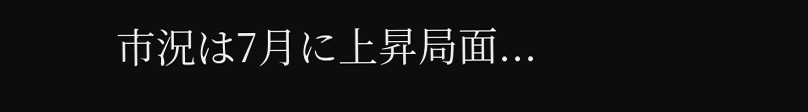市況は7月に上昇局面...